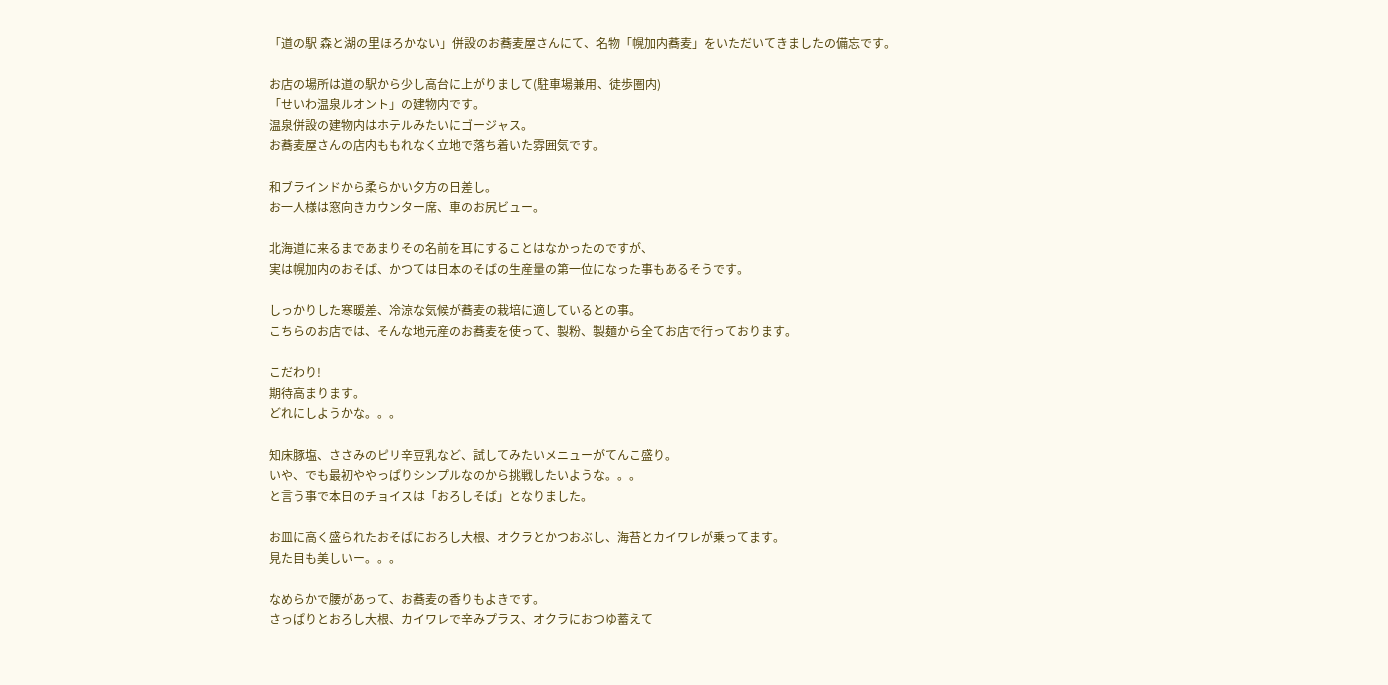「道の駅 森と湖の里ほろかない」併設のお蕎麦屋さんにて、名物「幌加内蕎麦」をいただいてきましたの備忘です。

お店の場所は道の駅から少し高台に上がりまして(駐車場兼用、徒歩圏内)
「せいわ温泉ルオント」の建物内です。
温泉併設の建物内はホテルみたいにゴージャス。
お蕎麦屋さんの店内ももれなく立地で落ち着いた雰囲気です。

和ブラインドから柔らかい夕方の日差し。
お一人様は窓向きカウンター席、車のお尻ビュー。

北海道に来るまであまりその名前を耳にすることはなかったのですが、
実は幌加内のおそば、かつては日本のそばの生産量の第一位になった事もあるそうです。

しっかりした寒暖差、冷涼な気候が蕎麦の栽培に適しているとの事。
こちらのお店では、そんな地元産のお蕎麦を使って、製粉、製麺から全てお店で行っております。

こだわり!
期待高まります。
どれにしようかな。。。

知床豚塩、ささみのピリ辛豆乳など、試してみたいメニューがてんこ盛り。
いや、でも最初ややっぱりシンプルなのから挑戦したいような。。。
と言う事で本日のチョイスは「おろしそば」となりました。

お皿に高く盛られたおそばにおろし大根、オクラとかつおぶし、海苔とカイワレが乗ってます。
見た目も美しいー。。。

なめらかで腰があって、お蕎麦の香りもよきです。
さっぱりとおろし大根、カイワレで辛みプラス、オクラにおつゆ蓄えて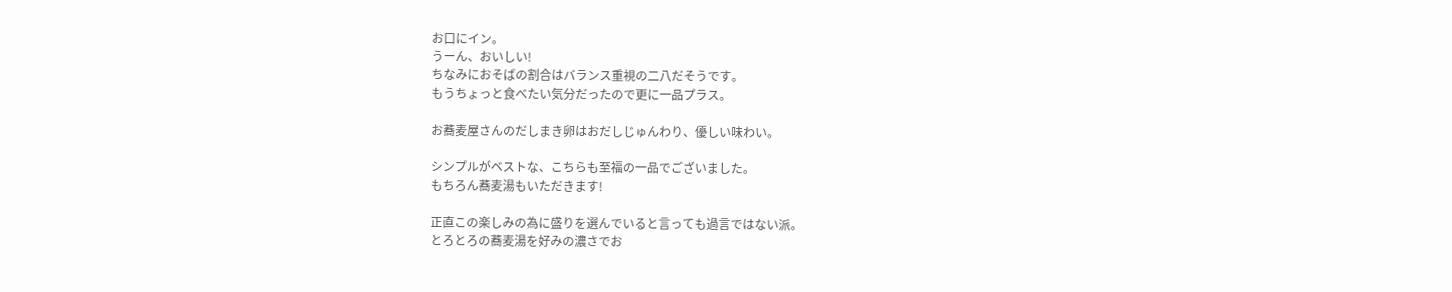お口にイン。
うーん、おいしい!
ちなみにおそばの割合はバランス重視の二八だそうです。
もうちょっと食べたい気分だったので更に一品プラス。

お蕎麦屋さんのだしまき卵はおだしじゅんわり、優しい味わい。

シンプルがベストな、こちらも至福の一品でございました。
もちろん蕎麦湯もいただきます!

正直この楽しみの為に盛りを選んでいると言っても過言ではない派。
とろとろの蕎麦湯を好みの濃さでお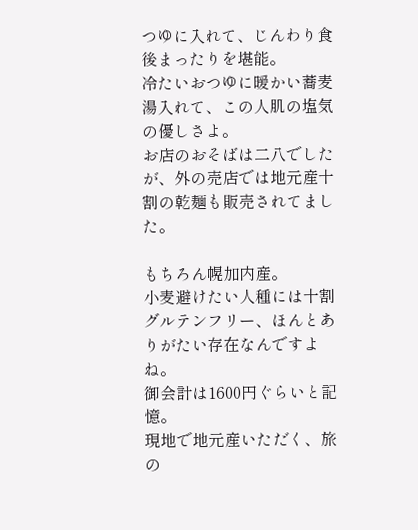つゆに入れて、じんわり食後まったりを堪能。
冷たいおつゆに暖かい蕎麦湯入れて、この人肌の塩気の優しさよ。
お店のおそばは二八でしたが、外の売店では地元産十割の乾麺も販売されてました。

もちろん幌加内産。
小麦避けたい人種には十割グルテンフリー、ほんとありがたい存在なんですよね。
御会計は1600円ぐらいと記憶。
現地で地元産いただく、旅の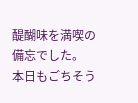醍醐味を満喫の備忘でした。
本日もごちそう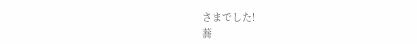さまでした!
蕎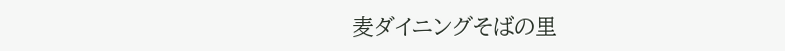麦ダイニングそばの里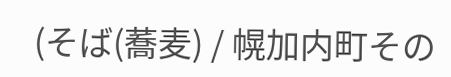(そば(蕎麦) / 幌加内町その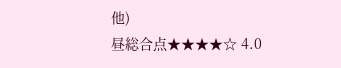他)
昼総合点★★★★☆ 4.0